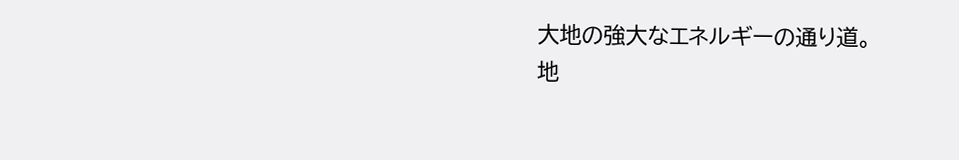大地の強大なエネルギーの通り道。
地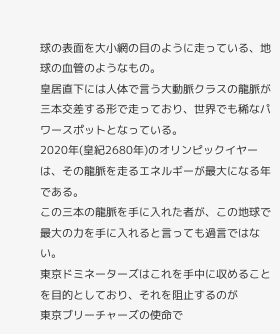球の表面を大小網の目のように走っている、地球の血管のようなもの。
皇居直下には人体で言う大動脈クラスの龍脈が三本交差する形で走っており、世界でも稀なパワースポットとなっている。
2020年(皇紀2680年)のオリンピックイヤーは、その龍脈を走るエネルギーが最大になる年である。
この三本の龍脈を手に入れた者が、この地球で最大の力を手に入れると言っても過言ではない。
東京ドミネーターズはこれを手中に収めることを目的としており、それを阻止するのが
東京ブリーチャーズの使命で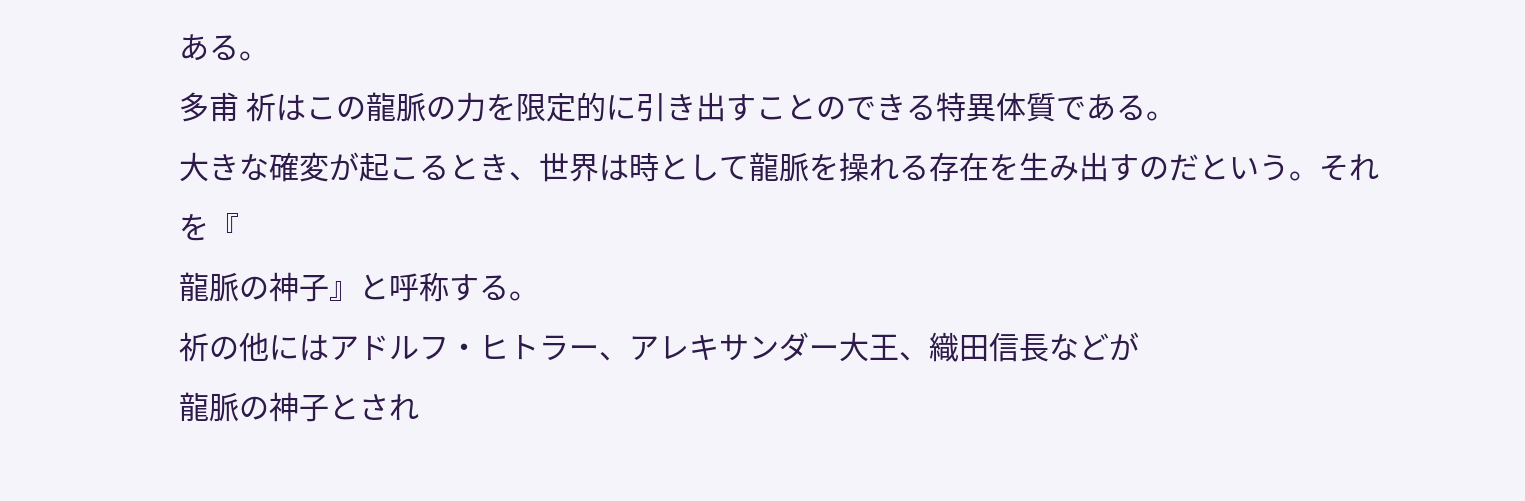ある。
多甫 祈はこの龍脈の力を限定的に引き出すことのできる特異体質である。
大きな確変が起こるとき、世界は時として龍脈を操れる存在を生み出すのだという。それを『
龍脈の神子』と呼称する。
祈の他にはアドルフ・ヒトラー、アレキサンダー大王、織田信長などが
龍脈の神子とされ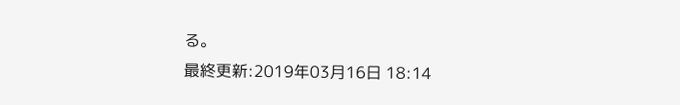る。
最終更新:2019年03月16日 18:14